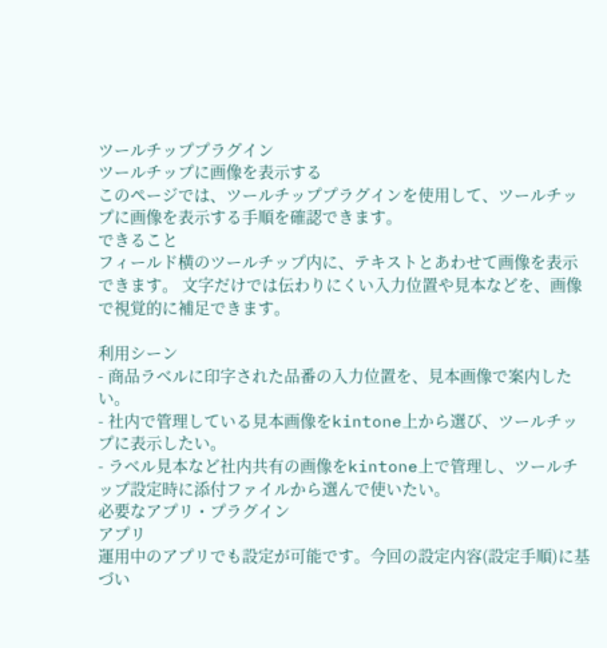ツールチッププラグイン
ツールチップに画像を表示する
このページでは、ツールチッププラグインを使用して、ツールチップに画像を表示する手順を確認できます。
できること
フィールド横のツールチップ内に、テキストとあわせて画像を表示できます。 文字だけでは伝わりにくい入力位置や見本などを、画像で視覚的に補足できます。

利用シーン
- 商品ラベルに印字された品番の入力位置を、見本画像で案内したい。
- 社内で管理している見本画像をkintone上から選び、ツールチップに表示したい。
- ラベル見本など社内共有の画像をkintone上で管理し、ツールチップ設定時に添付ファイルから選んで使いたい。
必要なアプリ・プラグイン
アプリ
運用中のアプリでも設定が可能です。今回の設定内容(設定手順)に基づい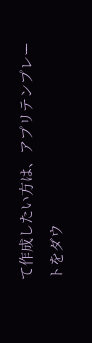て作成したい方は、アプリテンプレートをダウ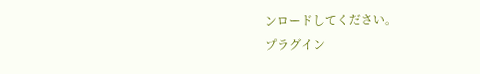ンロードしてください。
プラグイン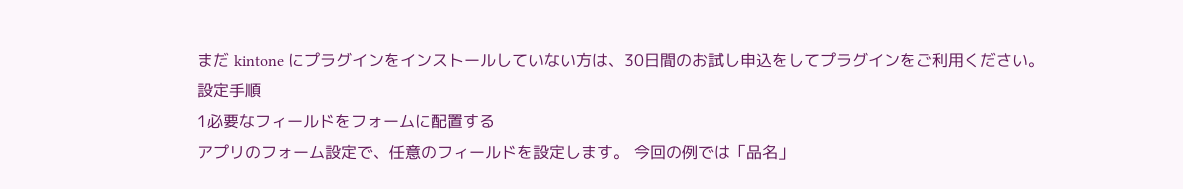まだ kintone にプラグインをインストールしていない方は、30日間のお試し申込をしてプラグインをご利用ください。
設定手順
1必要なフィールドをフォームに配置する
アプリのフォーム設定で、任意のフィールドを設定します。 今回の例では「品名」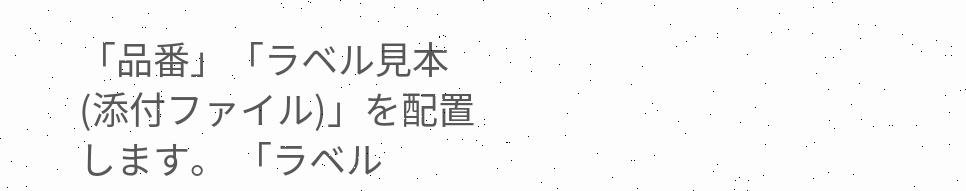「品番」「ラベル見本(添付ファイル)」を配置します。 「ラベル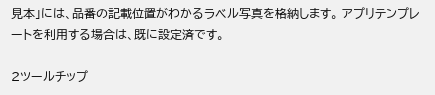見本」には、品番の記載位置がわかるラベル写真を格納します。 アプリテンプレートを利用する場合は、既に設定済です。

2ツールチップ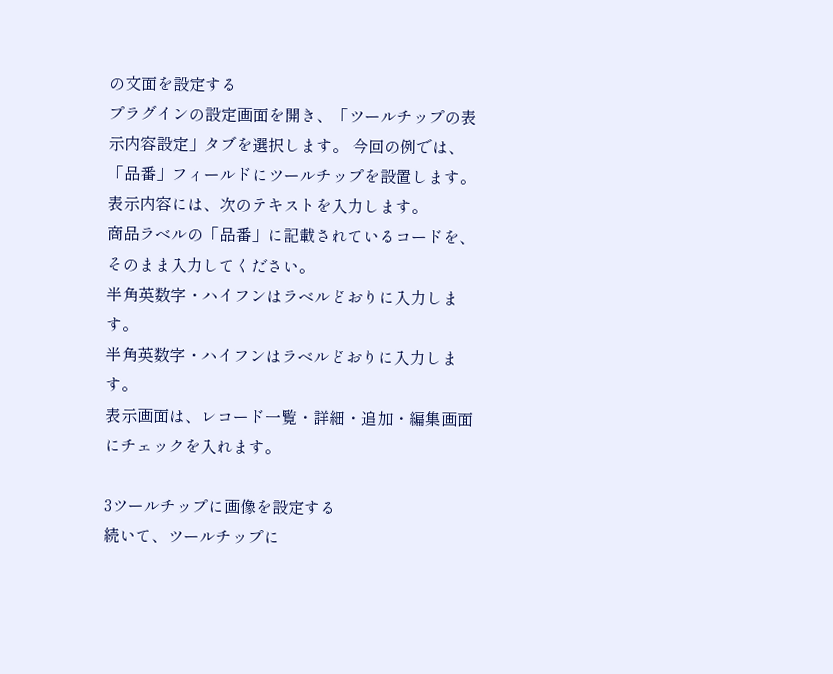の文面を設定する
プラグインの設定画面を開き、「ツールチップの表示内容設定」タブを選択します。 今回の例では、「品番」フィールドにツールチップを設置します。
表示内容には、次のテキストを入力します。
商品ラベルの「品番」に記載されているコードを、そのまま入力してください。
半角英数字・ハイフンはラベルどおりに入力します。
半角英数字・ハイフンはラベルどおりに入力します。
表示画面は、レコード一覧・詳細・追加・編集画面にチェックを入れます。

3ツールチップに画像を設定する
続いて、ツールチップに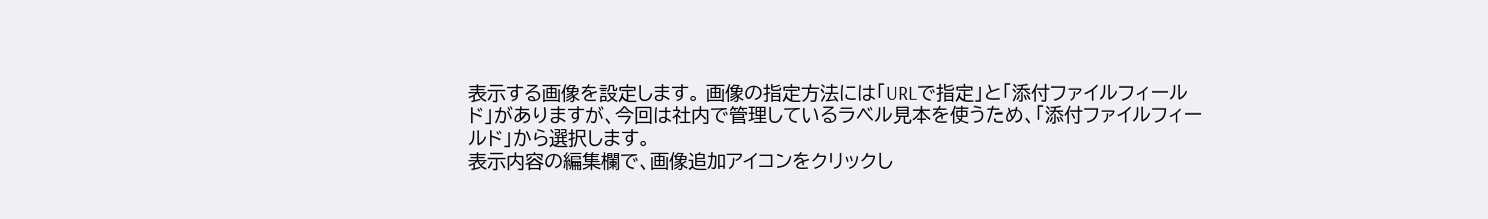表示する画像を設定します。 画像の指定方法には「URLで指定」と「添付ファイルフィールド」がありますが、今回は社内で管理しているラベル見本を使うため、「添付ファイルフィールド」から選択します。
表示内容の編集欄で、画像追加アイコンをクリックし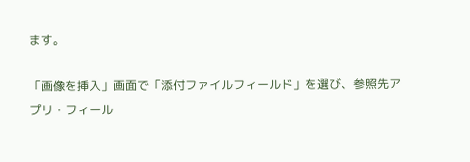ます。

「画像を挿入」画面で「添付ファイルフィールド」を選び、参照先アプリ・フィール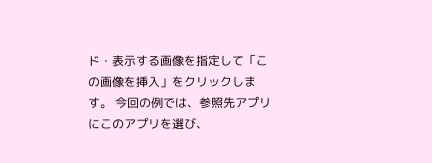ド・表示する画像を指定して「この画像を挿入」をクリックします。 今回の例では、参照先アプリにこのアプリを選び、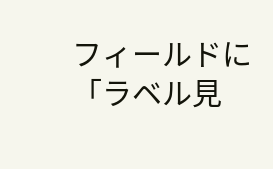フィールドに「ラベル見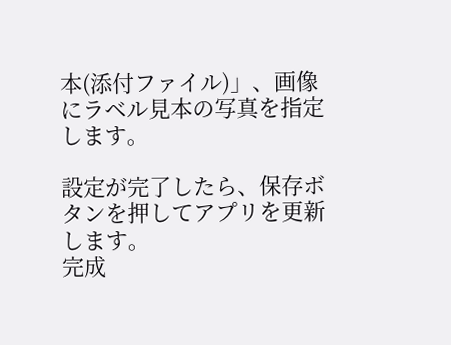本(添付ファイル)」、画像にラベル見本の写真を指定します。

設定が完了したら、保存ボタンを押してアプリを更新します。
完成